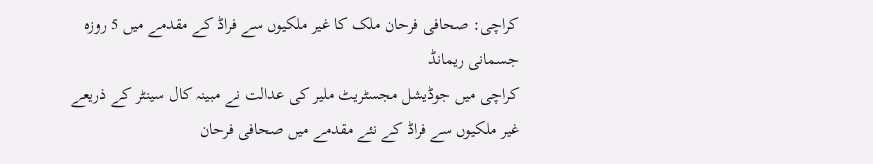کراچی: صحافی فرحان ملک کا غیر ملکیوں سے فراڈ کے مقدمے میں 5 روزہ جسمانی ریمانڈ
کراچی میں جوڈیشل مجسٹریٹ ملیر کی عدالت نے مبینہ کال سینٹر کے ذریعے غیر ملکیوں سے فراڈ کے نئے مقدمے میں صحافی فرحان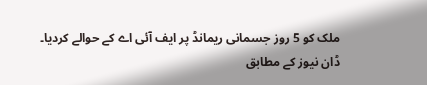ملک کو 5 روز جسمانی ریمانڈ پر ایف آئی اے کے حوالے کردیا۔
ڈان نیوز کے مطابق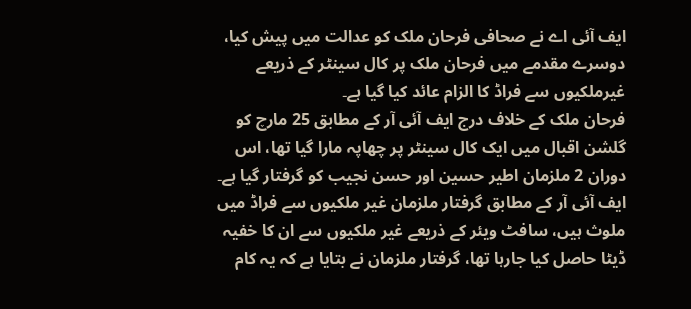ایف آئی اے نے صحافی فرحان ملک کو عدالت میں پیش کیا، دوسرے مقدمے میں فرحان ملک پر کال سینٹر کے ذریعے غیرملکیوں سے فراڈ کا الزام عائد کیا گیا ہے۔
فرحان ملک کے خلاف درج ایف آئی آر کے مطابق 25 مارچ کو گلشن اقبال میں ایک کال سینٹر پر چھاپہ مارا گیا تھا، اس دوران 2 ملزمان اطیر حسین اور حسن نجیب کو گرفتار گیا ہے۔
ایف آئی آر کے مطابق گرفتار ملزمان غیر ملکیوں سے فراڈ میں ملوث ہیں، سافٹ ویئر کے ذریعے غیر ملکیوں سے ان کا خفیہ ڈیٹا حاصل کیا جارہا تھا، گرفتار ملزمان نے بتایا ہے کہ یہ کام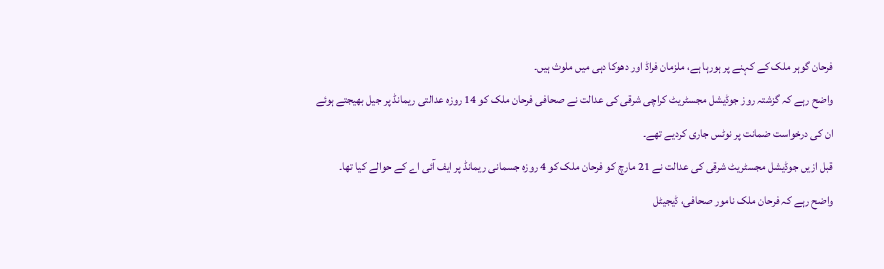فرحان گوہر ملک کے کہنے پر ہورہا ہے، ملزمان فراڈ اور دھوکا دہی میں ملوث ہیں۔
واضح رہے کہ گزشتہ روز جوڈیشل مجسٹریٹ کراچی شرقی کی عدالت نے صحافی فرحان ملک کو 14 روزہ عدالتی ریمانڈ پر جیل بھیجتے ہوئے ان کی درخواست ضمانت پر نوٹس جاری کردیے تھے۔
قبل ازیں جوڈیشل مجسٹریٹ شرقی کی عدالت نے 21 مارچ کو فرحان ملک کو 4 روزہ جسمانی ریمانڈ پر ایف آئی اے کے حوالے کیا تھا۔
واضح رہے کہ فرحان ملک نامور صحافی، ڈیجیٹل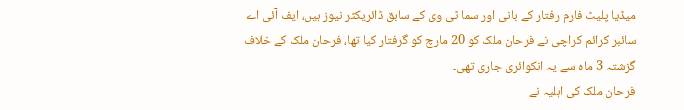میڈیا پلیٹ فارم رفتار کے بانی اور سما ٹی وی کے سابق ڈائریکٹر نیوز ہیں، ایف آئی اے سائبر کرائم کراچی نے فرحان ملک کو 20 مارچ کو گرفتار کیا تھا، فرحان ملک کے خلاف گزشتہ 3 ماہ سے یہ انکوائری جاری تھی۔
فرحان ملک کی اہلیہ نے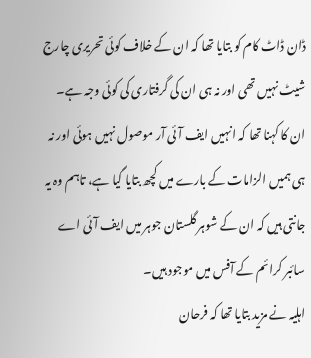ڈان ڈاٹ کام کو بتایا تھا کہ ان کے خلاف کوئی تحریری چارج شیٹ نہیں تھی اور نہ ہی ان کی گرفتاری کی کوئی وجہ ہے۔
ان کا کہنا تھا کہ انہیں ایف آئی آر موصول نہیں ہوئی اور نہ ہی ہمیں الزامات کے بارے میں کچھ بتایا گیا ہے، تاہم وہ یہ جانتی ہیں کہ ان کے شوہر گلستان جوہر میں ایف آئی اے سائبر کرائم کے آفس میں موجود ہیں۔
اہلیہ نے مزید بتایا تھا کہ فرحان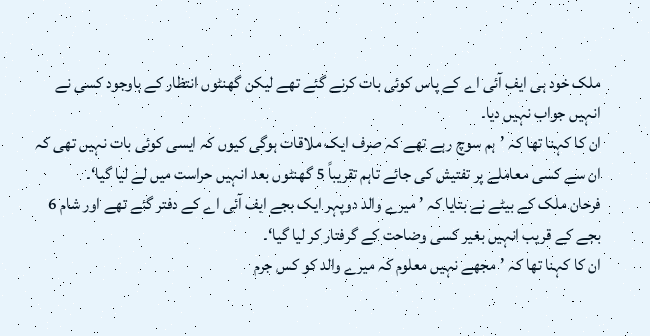ملک خود ہی ایف آئی اے کے پاس کوئی بات کرنے گئے تھے لیکن گھنٹوں انتظار کے باوجود کسی نے انہیں جواب نہیں دیا۔
ان کا کہنا تھا کہ ’ہم سوچ رہے تھے کہ صرف ایک ملاقات ہوگی کیوں کہ ایسی کوئی بات نہیں تھی کہ ان سے کسی معاملے پر تفتیش کی جائے تاہم تقریباً 5 گھنٹوں بعد انہیں حراست میں لے لیا گیا‘۔
فرحان ملک کے بیٹے نے بتایا کہ ’میرے والد دوپہر ایک بجے ایف آئی اے کے دفتر گئے تھے اور شام 6 بجے کے قریب انہیں بغیر کسی وضاحت کے گرفتار کر لیا گیا‘۔
ان کا کہنا تھا کہ ’مجھے نہیں معلوم کہ میرے والد کو کس جرم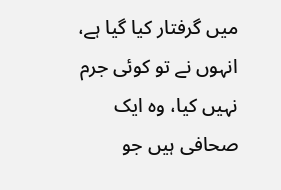میں گرفتار کیا گیا ہے، انہوں نے تو کوئی جرم نہیں کیا، وہ ایک صحافی ہیں جو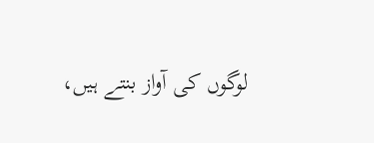لوگوں کی آواز بنتے ہیں،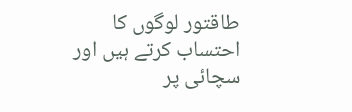طاقتور لوگوں کا احتساب کرتے ہیں اور سچائی پر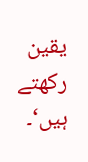یقین رکھتے ہیں‘۔